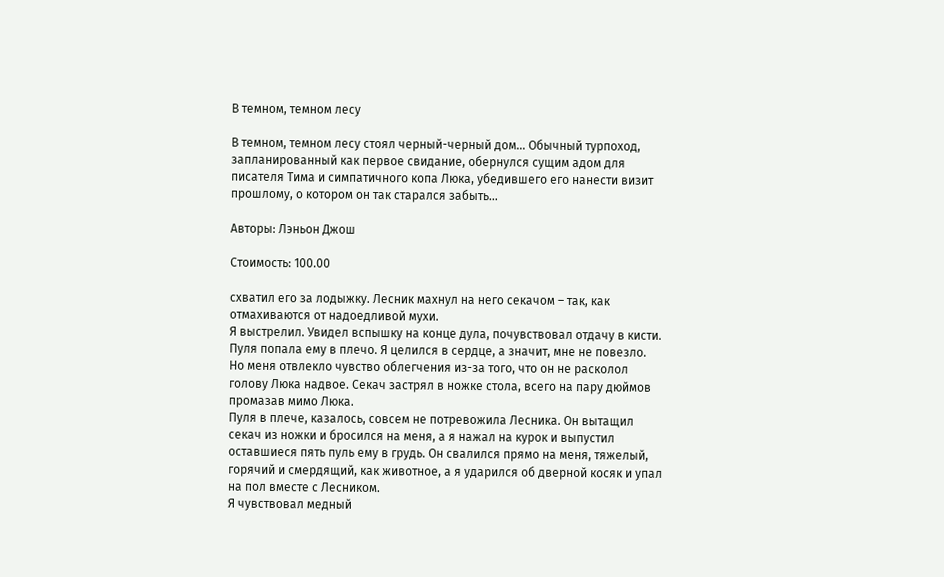В темном, темном лесу

В темном, темном лесу стоял черный-черный дом… Обычный турпоход, запланированный как первое свидание, обернулся сущим адом для писателя Тима и симпатичного копа Люка, убедившего его нанести визит прошлому, о котором он так старался забыть…

Авторы: Лэньон Джош

Стоимость: 100.00

схватил его за лодыжку. Лесник махнул на него секачом – так, как отмахиваются от надоедливой мухи.
Я выстрелил. Увидел вспышку на конце дула, почувствовал отдачу в кисти. Пуля попала ему в плечо. Я целился в сердце, а значит, мне не повезло. Но меня отвлекло чувство облегчения из-за того, что он не расколол голову Люка надвое. Секач застрял в ножке стола, всего на пару дюймов промазав мимо Люка.
Пуля в плече, казалось, совсем не потревожила Лесника. Он вытащил секач из ножки и бросился на меня, а я нажал на курок и выпустил оставшиеся пять пуль ему в грудь. Он свалился прямо на меня, тяжелый, горячий и смердящий, как животное, а я ударился об дверной косяк и упал на пол вместе с Лесником.
Я чувствовал медный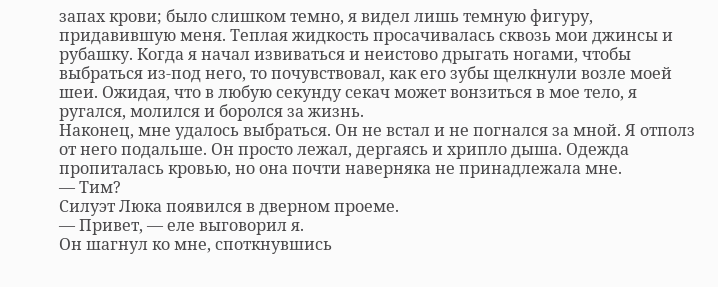запах крови; было слишком темно, я видел лишь темную фигуру, придавившую меня. Теплая жидкость просачивалась сквозь мои джинсы и рубашку. Когда я начал извиваться и неистово дрыгать ногами, чтобы выбраться из-под него, то почувствовал, как его зубы щелкнули возле моей шеи. Ожидая, что в любую секунду секач может вонзиться в мое тело, я ругался, молился и боролся за жизнь.
Наконец, мне удалось выбраться. Он не встал и не погнался за мной. Я отполз от него подальше. Он просто лежал, дергаясь и хрипло дыша. Одежда пропиталась кровью, но она почти наверняка не принадлежала мне.
— Тим?
Силуэт Люка появился в дверном проеме.
— Привет, — еле выговорил я.
Он шагнул ко мне, споткнувшись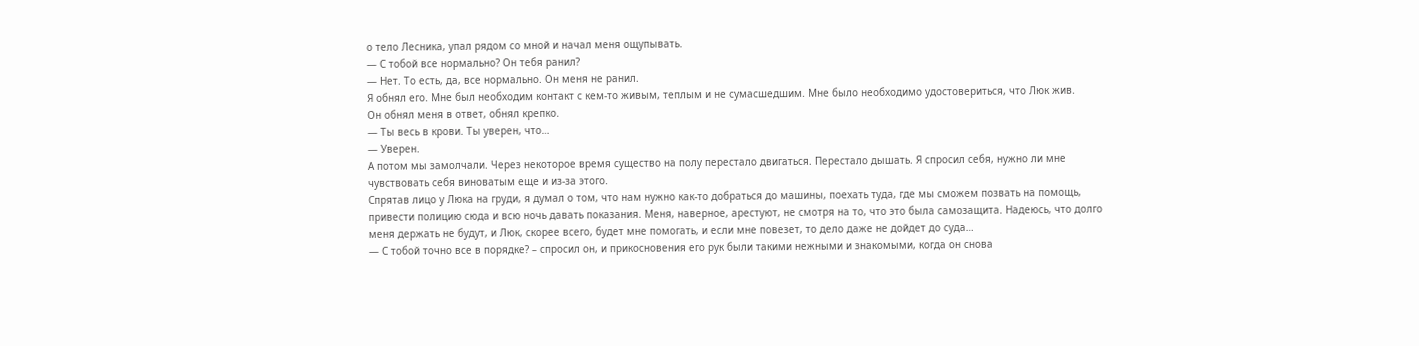о тело Лесника, упал рядом со мной и начал меня ощупывать.
— С тобой все нормально? Он тебя ранил?
— Нет. То есть, да, все нормально. Он меня не ранил.
Я обнял его. Мне был необходим контакт с кем-то живым, теплым и не сумасшедшим. Мне было необходимо удостовериться, что Люк жив.
Он обнял меня в ответ, обнял крепко.
— Ты весь в крови. Ты уверен, что…
— Уверен.
А потом мы замолчали. Через некоторое время существо на полу перестало двигаться. Перестало дышать. Я спросил себя, нужно ли мне чувствовать себя виноватым еще и из-за этого.
Спрятав лицо у Люка на груди, я думал о том, что нам нужно как-то добраться до машины, поехать туда, где мы сможем позвать на помощь, привести полицию сюда и всю ночь давать показания. Меня, наверное, арестуют, не смотря на то, что это была самозащита. Надеюсь, что долго меня держать не будут, и Люк, скорее всего, будет мне помогать, и если мне повезет, то дело даже не дойдет до суда…
— С тобой точно все в порядке? – спросил он, и прикосновения его рук были такими нежными и знакомыми, когда он снова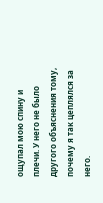ощупал мою спину и плечи. У него не было другого объяснения тому, почему я так цеплялся за него.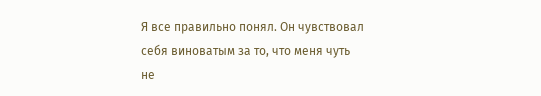Я все правильно понял. Он чувствовал себя виноватым за то, что меня чуть не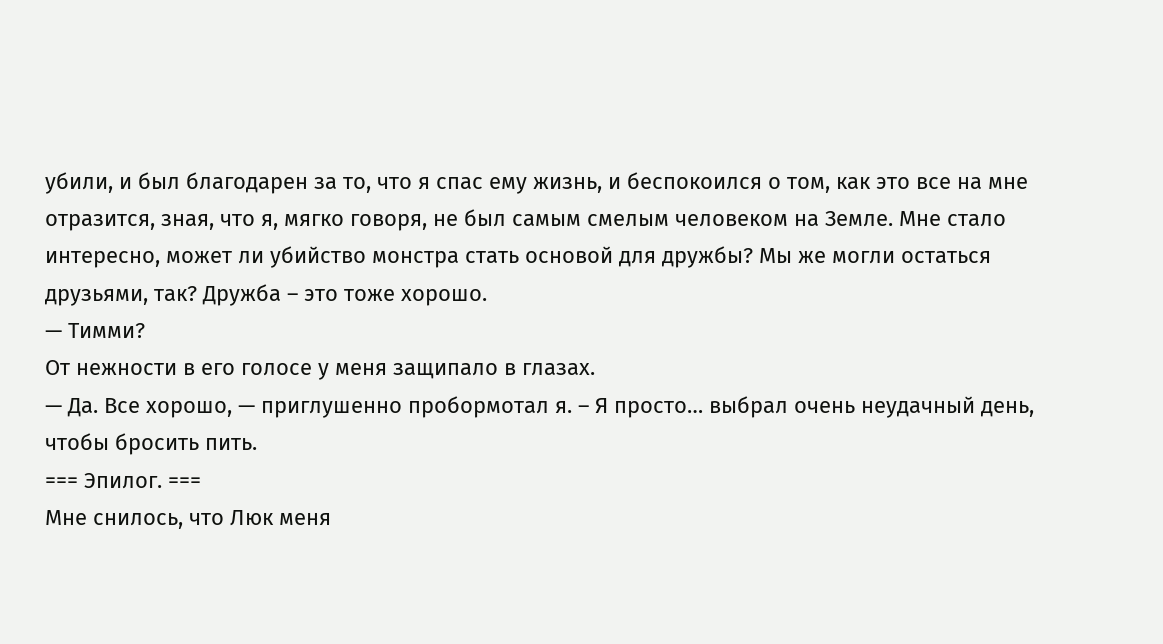убили, и был благодарен за то, что я спас ему жизнь, и беспокоился о том, как это все на мне отразится, зная, что я, мягко говоря, не был самым смелым человеком на Земле. Мне стало интересно, может ли убийство монстра стать основой для дружбы? Мы же могли остаться друзьями, так? Дружба – это тоже хорошо.
— Тимми?
От нежности в его голосе у меня защипало в глазах.
— Да. Все хорошо, — приглушенно пробормотал я. – Я просто… выбрал очень неудачный день, чтобы бросить пить.
=== Эпилог. ===
Мне снилось, что Люк меня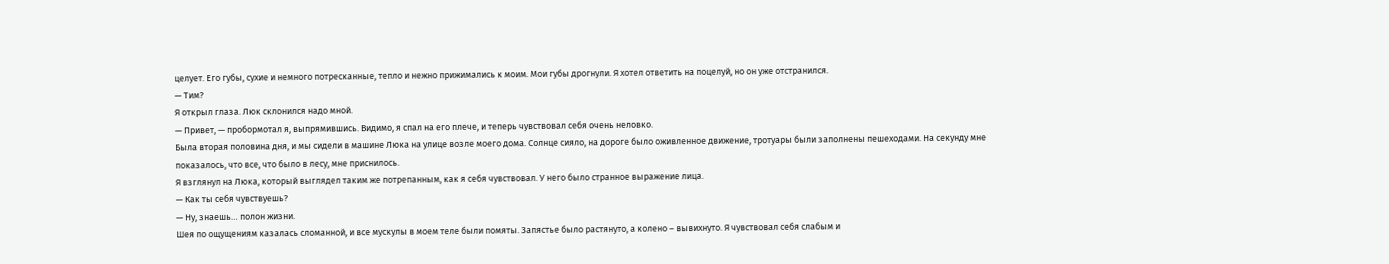целует. Его губы, сухие и немного потресканные, тепло и нежно прижимались к моим. Мои губы дрогнули. Я хотел ответить на поцелуй, но он уже отстранился.
— Тим?
Я открыл глаза. Люк склонился надо мной.
— Привет, — пробормотал я, выпрямившись. Видимо, я спал на его плече, и теперь чувствовал себя очень неловко.
Была вторая половина дня, и мы сидели в машине Люка на улице возле моего дома. Солнце сияло, на дороге было оживленное движение, тротуары были заполнены пешеходами. На секунду мне показалось, что все, что было в лесу, мне приснилось.
Я взглянул на Люка, который выглядел таким же потрепанным, как я себя чувствовал. У него было странное выражение лица.
— Как ты себя чувствуешь?
— Ну, знаешь… полон жизни.
Шея по ощущениям казалась сломанной, и все мускулы в моем теле были помяты. Запястье было растянуто, а колено – вывихнуто. Я чувствовал себя слабым и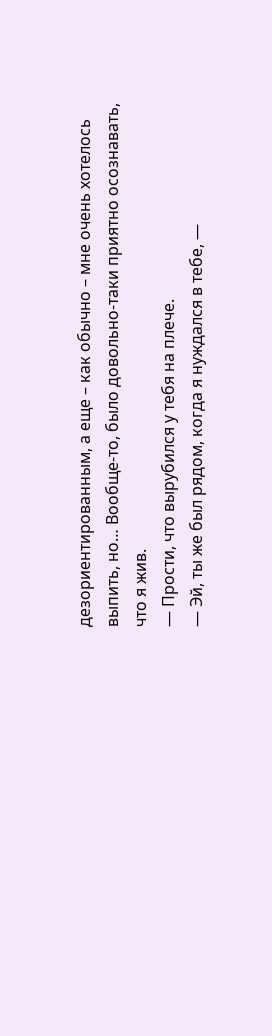дезориентированным, а еще – как обычно – мне очень хотелось выпить, но… Вообще-то, было довольно-таки приятно осознавать, что я жив.
— Прости, что вырубился у тебя на плече.
— Эй, ты же был рядом, когда я нуждался в тебе, —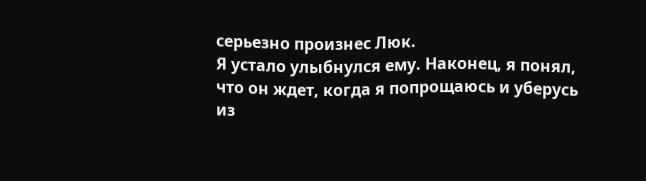серьезно произнес Люк.
Я устало улыбнулся ему. Наконец, я понял, что он ждет, когда я попрощаюсь и уберусь из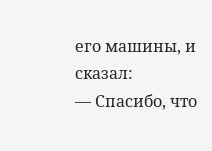его машины, и сказал:
— Спасибо, что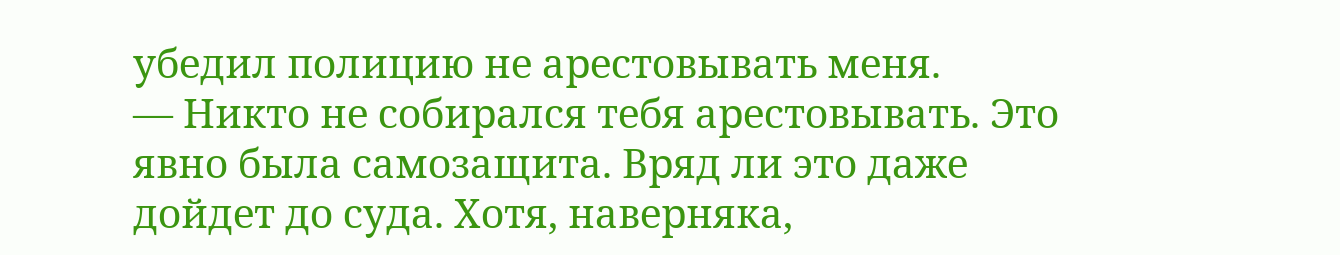убедил полицию не арестовывать меня.
— Никто не собирался тебя арестовывать. Это явно была самозащита. Вряд ли это даже дойдет до суда. Хотя, наверняка,